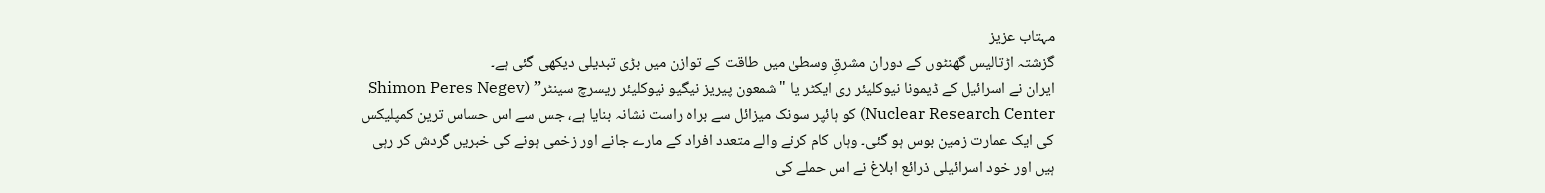مہتاب عزیز
گزشتہ اڑتالیس گھنٹوں کے دوران مشرقِ وسطیٰ میں طاقت کے توازن میں بڑی تبدیلی دیکھی گئی ہے۔
ایران نے اسرائیل کے ڈیمونا نیوکلیئر ری ایکٹر یا "شمعون پیریز نیگیو نیوکلیئر ریسرچ سینٹر” (Shimon Peres Negev Nuclear Research Center) کو ہائپر سونک میزائل سے براہ راست نشانہ بنایا ہے، جس سے اس حساس ترین کمپلیکس کی ایک عمارت زمین بوس ہو گئی۔ وہاں کام کرنے والے متعدد افراد کے مارے جانے اور زخمی ہونے کی خبریں گردش کر رہی ہیں اور خود اسرائیلی ذرائع ابلاغ نے اس حملے کی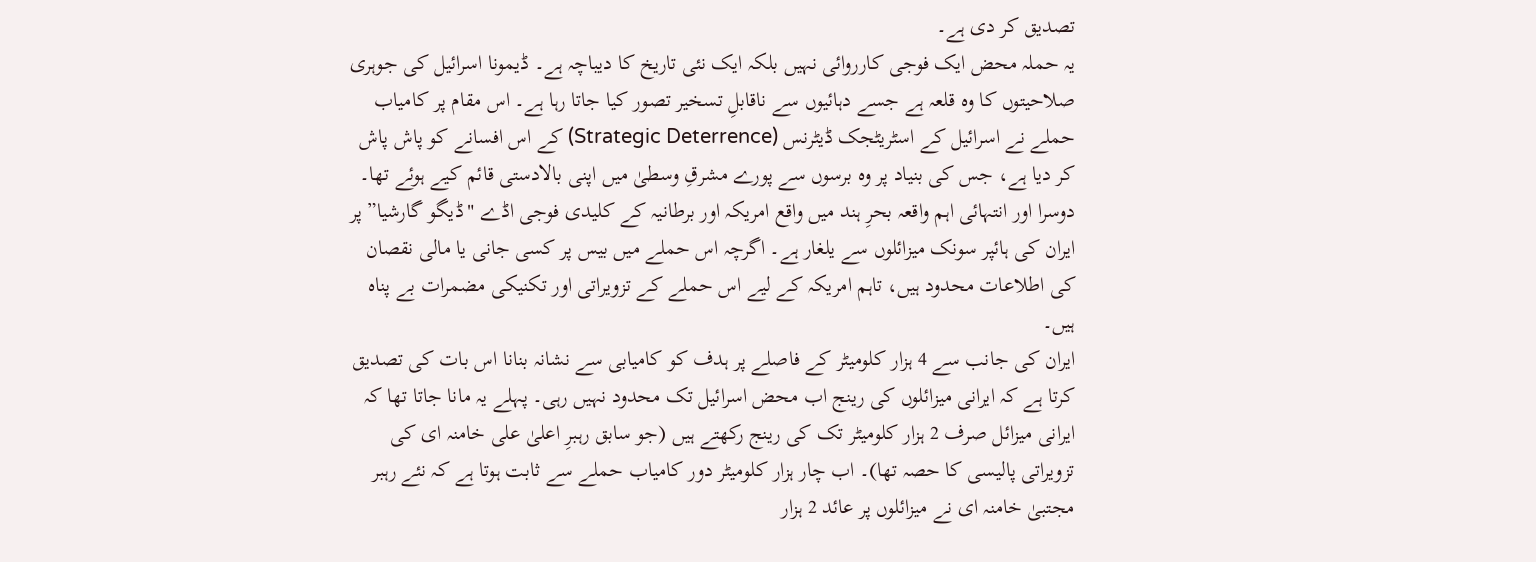تصدیق کر دی ہے۔
یہ حملہ محض ایک فوجی کارروائی نہیں بلکہ ایک نئی تاریخ کا دیباچہ ہے۔ ڈیمونا اسرائیل کی جوہری صلاحیتوں کا وہ قلعہ ہے جسے دہائیوں سے ناقابلِ تسخیر تصور کیا جاتا رہا ہے۔ اس مقام پر کامیاب حملے نے اسرائیل کے اسٹریٹجک ڈیٹرنس (Strategic Deterrence) کے اس افسانے کو پاش پاش کر دیا ہے، جس کی بنیاد پر وہ برسوں سے پورے مشرقِ وسطیٰ میں اپنی بالادستی قائم کیے ہوئے تھا۔
دوسرا اور انتہائی اہم واقعہ بحرِ ہند میں واقع امریکہ اور برطانیہ کے کلیدی فوجی اڈے "ڈیگو گارشیا” پر ایران کی ہائپر سونک میزائلوں سے یلغار ہے۔ اگرچہ اس حملے میں بیس پر کسی جانی یا مالی نقصان کی اطلاعات محدود ہیں، تاہم امریکہ کے لیے اس حملے کے تزویراتی اور تکنیکی مضمرات بے پناہ ہیں۔
ایران کی جانب سے 4 ہزار کلومیٹر کے فاصلے پر ہدف کو کامیابی سے نشانہ بنانا اس بات کی تصدیق کرتا ہے کہ ایرانی میزائلوں کی رینج اب محض اسرائیل تک محدود نہیں رہی۔ پہلے یہ مانا جاتا تھا کہ ایرانی میزائل صرف 2 ہزار کلومیٹر تک کی رینج رکھتے ہیں (جو سابق رہبرِ اعلیٰ علی خامنہ ای کی تزویراتی پالیسی کا حصہ تھا)۔ اب چار ہزار کلومیٹر دور کامیاب حملے سے ثابت ہوتا ہے کہ نئے رہبر مجتبیٰ خامنہ ای نے میزائلوں پر عائد 2 ہزار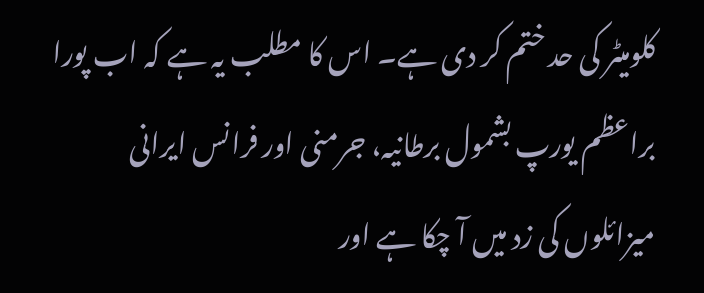کلومیٹر کی حد ختم کر دی ہے۔ اس کا مطلب یہ ہے کہ اب پورا براعظم یورپ بشمول برطانیہ، جرمنی اور فرانس ایرانی میزائلوں کی زد میں آ چکا ہے اور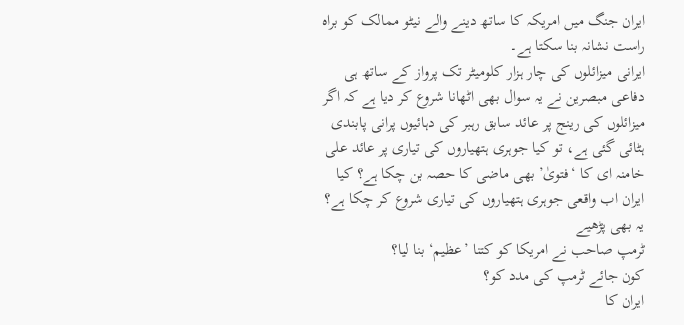ایران جنگ میں امریکہ کا ساتھ دینے والے نیٹو ممالک کو براہ راست نشانہ بنا سکتا ہے۔
ایرانی میزائلوں کی چار ہزار کلومیٹر تک پرواز کے ساتھ ہی دفاعی مبصرین نے یہ سوال بھی اٹھانا شروع کر دیا ہے کہ اگر میزائلوں کی رینج پر عائد سابق رہبر کی دہائیوں پرانی پابندی ہٹائی گئی ہے، تو کیا جوہری ہتھیاروں کی تیاری پر عائد علی خامنہ ای کا ‘فتویٰ’ بھی ماضی کا حصہ بن چکا ہے؟ کیا ایران اب واقعی جوہری ہتھیاروں کی تیاری شروع کر چکا ہے؟
یہ بھی پڑھیے
ٹرمپ صاحب نے امریکا کو کتنا ’عظیم‘ بنا لیا؟
کون جائے ٹرمپ کی مدد کو؟
ایران کا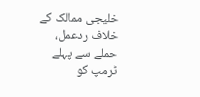خلیجی ممالک کے خلاف ردعمل، حملے سے پہلے ٹرمپ کو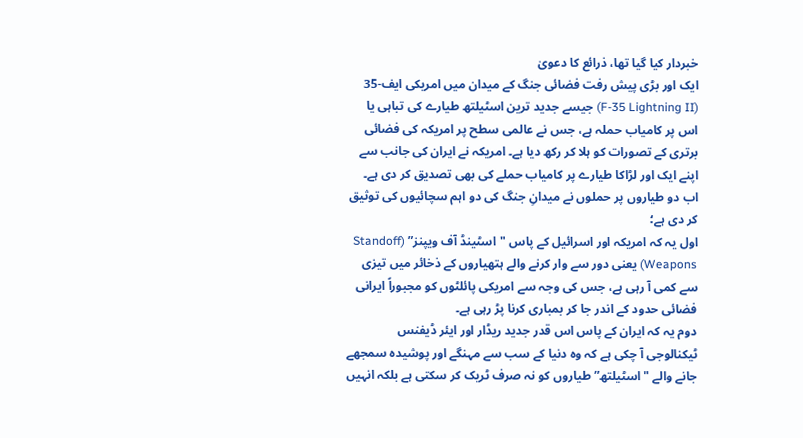خبردار کیا گیا تھا، ذرائع کا دعویٰ
ایک اور بڑی پیش رفت فضائی جنگ کے میدان میں امریکی ایف-35 (F-35 Lightning II) جیسے جدید ترین اسٹیلتھ طیارے کی تباہی یا اس پر کامیاب حملہ ہے، جس نے عالمی سطح پر امریکہ کی فضائی برتری کے تصورات کو ہلا کر رکھ دیا ہے۔ امریکہ نے ایران کی جانب سے اپنے ایک اور لڑاکا طیارے پر کامیاب حملے کی بھی تصدیق کر دی ہے۔ اب دو طیاروں پر حملوں نے میدانِ جنگ کی دو اہم سچائیوں کی توثیق کر دی ہے؛
اول یہ کہ امریکہ اور اسرائیل کے پاس "اسٹینڈ آف ویپنز” (Standoff Weapons) یعنی دور سے وار کرنے والے ہتھیاروں کے ذخائر میں تیزی سے کمی آ رہی ہے، جس کی وجہ سے امریکی پائلٹوں کو مجبوراً ایرانی فضائی حدود کے اندر جا کر بمباری کرنا پڑ رہی ہے۔
دوم یہ کہ ایران کے پاس اس قدر جدید ریڈار اور ایئر ڈیفنس ٹیکنالوجی آ چکی ہے کہ وہ دنیا کے سب سے مہنگے اور پوشیدہ سمجھے جانے والے "اسٹیلتھ” طیاروں کو نہ صرف ٹریک کر سکتی ہے بلکہ انہیں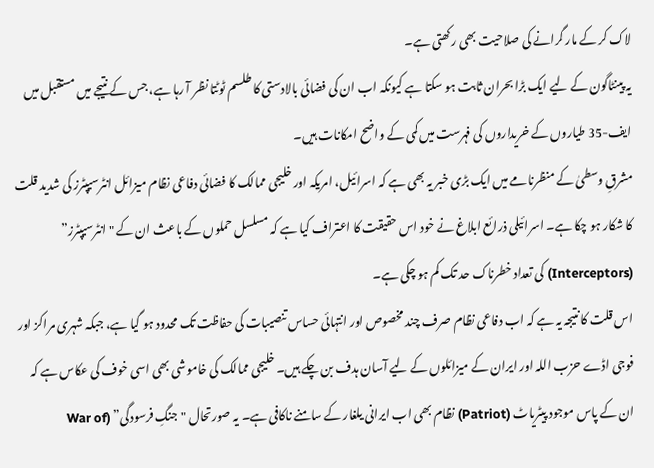لاک کر کے مار گرانے کی صلاحیت بھی رکھتی ہے۔
یہ پینٹاگون کے لیے ایک بڑا بحران ثابت ہو سکتا ہے کیونکہ اب ان کی فضائی بالادستی کا طلسم ٹوٹتا نظر آ رہا ہے، جس کے نتیجے میں مستقبل میں ایف-35 طیاروں کے خریداروں کی فہرست میں کمی کے واضح امکانات ہیں۔
مشرقِ وسطیٰ کے منظرنامے میں ایک بڑی خبر یہ بھی ہے کہ اسرائیل، امریکہ اور خلیجی ممالک کا فضائی دفاعی نظام میزائل انٹرسیپٹرز کی شدید قلت کا شکار ہو چکا ہے۔ اسرائیلی ذرائع ابلاغ نے خود اس حقیقت کا اعتراف کیا ہے کہ مسلسل حملوں کے باعث ان کے "انٹرسیپٹرز” (Interceptors) کی تعداد خطرناک حد تک کم ہو چکی ہے۔
اس قلت کا نتیجہ یہ ہے کہ اب دفاعی نظام صرف چند مخصوص اور انتہائی حساس تنصیبات کی حفاظت تک محدود ہو گیا ہے، جبکہ شہری مراکز اور فوجی اڈے حزب اللہ اور ایران کے میزائلوں کے لیے آسان ہدف بن چکے ہیں۔ خلیجی ممالک کی خاموشی بھی اسی خوف کی عکاس ہے کہ ان کے پاس موجود پیٹریاٹ (Patriot) نظام بھی اب ایرانی یلغار کے سامنے ناکافی ہے۔ یہ صورتحال "جنگِ فرسودگی” (War of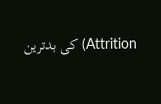Attrition) کی بدترین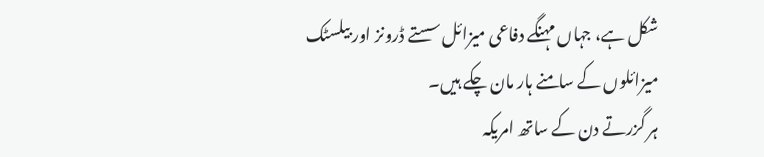شکل ہے، جہاں مہنگے دفاعی میزائل سستے ڈرونز اور بیلسٹک میزائلوں کے سامنے ہار مان چکے ہیں۔
ہر گزرتے دن کے ساتھ امریکہ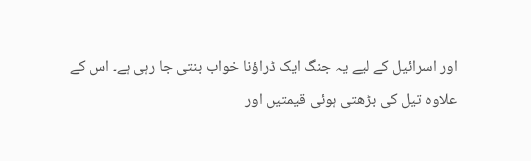اور اسرائیل کے لیے یہ جنگ ایک ڈراؤنا خواب بنتی جا رہی ہے۔ اس کے علاوہ تیل کی بڑھتی ہوئی قیمتیں اور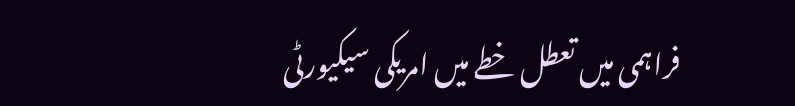فراہمی میں تعطل خطے میں امریکی سیکیورٹی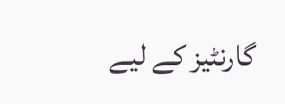گارنٹیز کے لیے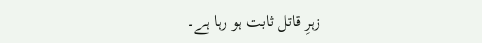زہرِ قاتل ثابت ہو رہا ہے۔